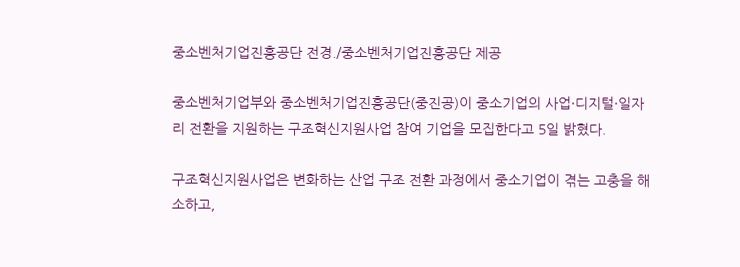중소벤처기업진흥공단 전경./중소벤처기업진흥공단 제공

중소벤처기업부와 중소벤처기업진흥공단(중진공)이 중소기업의 사업·디지털·일자리 전환을 지원하는 구조혁신지원사업 참여 기업을 모집한다고 5일 밝혔다.

구조혁신지원사업은 변화하는 산업 구조 전환 과정에서 중소기업이 겪는 고충을 해소하고,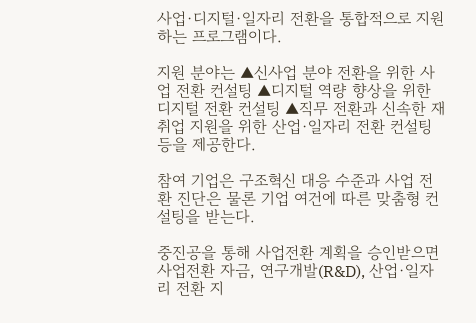사업·디지털·일자리 전환을 통합적으로 지원하는 프로그램이다.

지원 분야는 ▲신사업 분야 전환을 위한 사업 전환 컨설팅 ▲디지털 역량 향상을 위한 디지털 전환 컨설팅 ▲직무 전환과 신속한 재취업 지원을 위한 산업·일자리 전환 컨설팅 등을 제공한다.

참여 기업은 구조혁신 대응 수준과 사업 전환 진단은 물론 기업 여건에 따른 맞춤형 컨설팅을 받는다.

중진공을 통해 사업전환 계획을 승인받으면 사업전환 자금, 연구개발(R&D), 산업·일자리 전환 지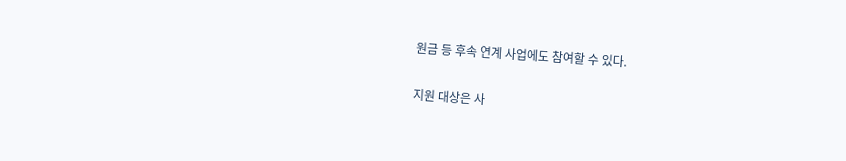원금 등 후속 연계 사업에도 참여할 수 있다.

지원 대상은 사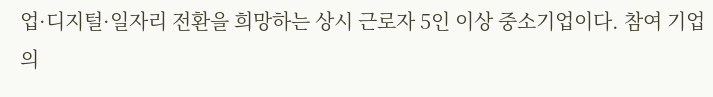업·디지털·일자리 전환을 희망하는 상시 근로자 5인 이상 중소기업이다. 참여 기업의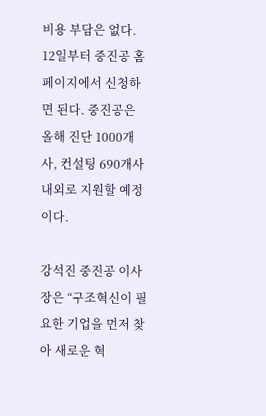비용 부담은 없다. 12일부터 중진공 홈페이지에서 신청하면 된다. 중진공은 올해 진단 1000개사, 컨설팅 690개사 내외로 지원할 예정이다.

강석진 중진공 이사장은 “구조혁신이 필요한 기업을 먼저 찾아 새로운 혁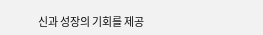신과 성장의 기회를 제공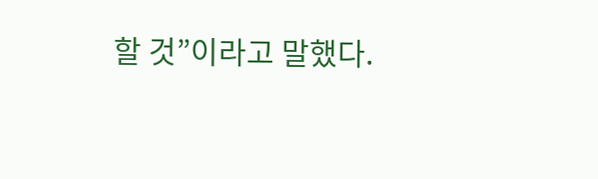할 것”이라고 말했다.